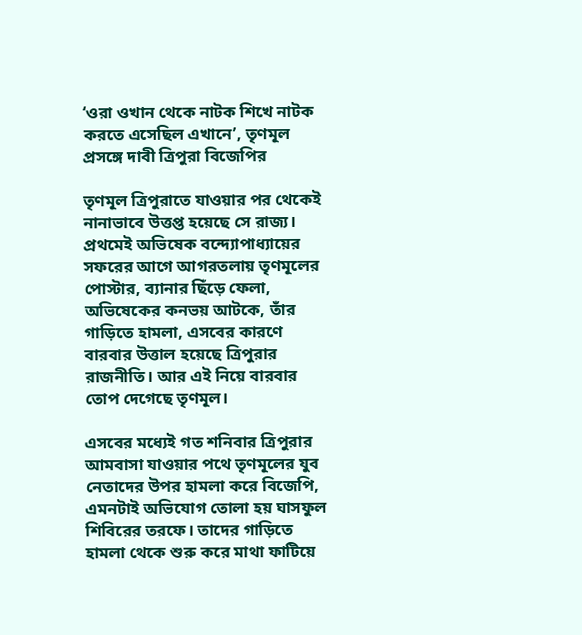‘ওরা ওখান থেকে নাটক শিখে নাটক করতে এসেছিল এখানে’, তৃণমূল প্রসঙ্গে দাবী ত্রিপুরা বিজেপির

তৃণমূল ত্রিপুরাতে যাওয়ার পর থেকেই নানাভাবে উত্তপ্ত হয়েছে সে রাজ্য। প্রথমেই অভিষেক বন্দ্যোপাধ্যায়ের সফরের আগে আগরতলায় তৃণমূলের পোস্টার, ব্যানার ছিঁড়ে ফেলা, অভিষেকের কনভয় আটকে, তাঁর গাড়িতে হামলা, এসবের কারণে বারবার উত্তাল হয়েছে ত্রিপুরার রাজনীতি। আর এই নিয়ে বারবার তোপ দেগেছে তৃণমূল।

এসবের মধ্যেই গত শনিবার ত্রিপুরার আমবাসা যাওয়ার পথে তৃণমূলের যুব নেতাদের উপর হামলা করে বিজেপি, এমনটাই অভিযোগ তোলা হয় ঘাসফুল শিবিরের তরফে। তাদের গাড়িতে হামলা থেকে শুরু করে মাথা ফাটিয়ে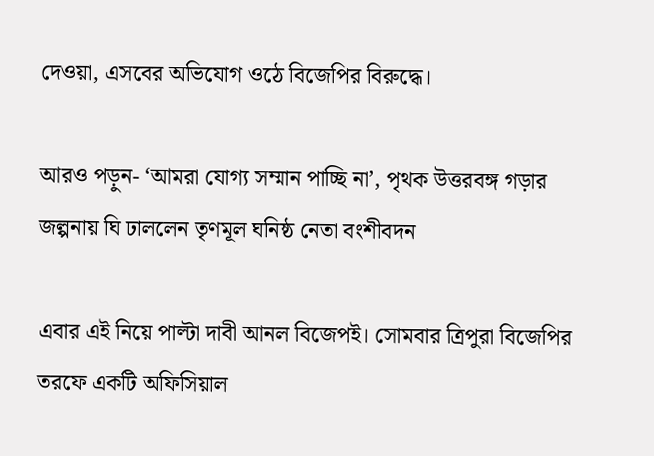দেওয়া, এসবের অভিযোগ ওঠে বিজেপির বিরুদ্ধে।

আরও পড়ুন- ‘আমরা যোগ্য সম্মান পাচ্ছি না’, পৃথক উত্তরবঙ্গ গড়ার জল্পনায় ঘি ঢাললেন তৃণমূল ঘনিষ্ঠ নেতা বংশীবদন

এবার এই নিয়ে পাল্টা দাবী আনল বিজেপই। সোমবার ত্রিপুরা বিজেপির তরফে একটি অফিসিয়াল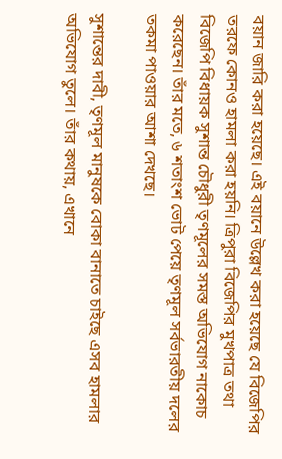বয়ান জারি করা হয়েছে। এই বয়ানে উল্লেখ করা হয়েছে যে বিজেপির তরফে কোনও হামলা করা হয়নি। ত্রিপুরা বিজেপির মুখপাত্র তথা বিজেপি বিধায়ক সুশান্ত চৌধুরী তৃণমূলের সমস্ত অভিযোগ নাকোচ করেছেন। তাঁর মতে, ৬ শতাংশ ভোট পেয়ে তৃণমূল সর্বভারতীয় দলের তকমা পাওয়ার আশা দেখছে।

সুশান্তের দাবী, তৃণমূল মানুষকে বোকা বানাতে চাইছে এসব হামলার অভিযোগ তুলে। তাঁর কথায়, এখানে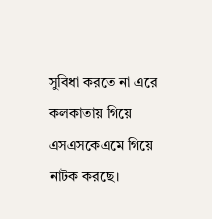সুবিধা করতে না এরে কলকাতায় গিয়ে এসএসকেএমে গিয়ে নাটক করছে।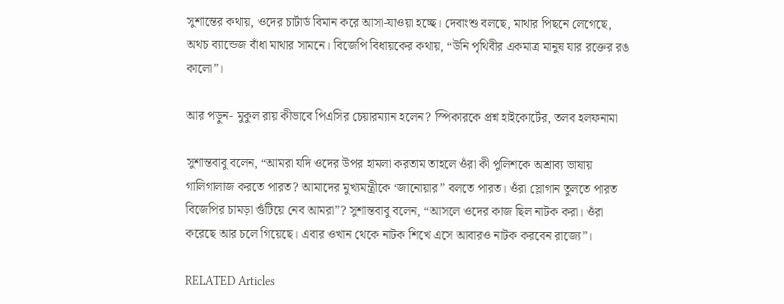সুশান্তের কথায়, ওদের চার্টার্ড বিমান করে আসা-যাওয়া হচ্ছে। দেবাংশু বলছে, মাথার পিছনে লেগেছে, অথচ ব্যান্ডেজ বাঁধা মাথার সামনে। বিজেপি বিধায়কের কথায়, “উনি পৃথিবীর একমাত্র মানুষ যার রক্তের রঙ কালো”।

আর পড়ুন- মুকুল রায় কীভাবে পিএসির চেয়ারম্যান হলেন? স্পিকারকে প্রশ্ন হাইকোর্টের, তলব হলফনামা

সুশান্তবাবু বলেন, “আমরা যদি ওদের উপর হামলা করতাম তাহলে ওঁরা কী পুলিশকে অশ্রাব্য ভাষায় গালিগালাজ করতে পারত? আমাদের মুখ্যমন্ত্রীকে ‘জানোয়ার” বলতে পারত। ওঁরা স্লোগান তুলতে পারত বিজেপির চামড়া গুঁটিয়ে নেব আমরা”? সুশান্তবাবু বলেন, “আসলে ওদের কাজ ছিল নাটক করা। ওঁরা করেছে আর চলে গিয়েছে। এবার ওখান থেকে নাটক শিখে এসে আবারও নাটক করবেন রাজ্যে”।

RELATED Articles